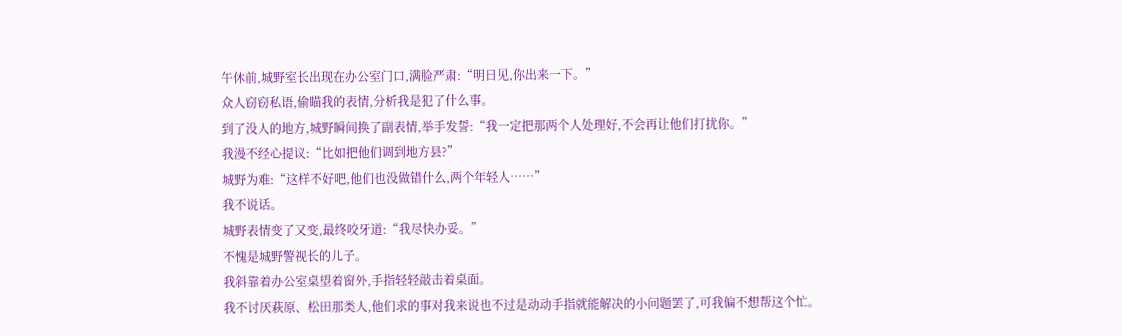午休前,城野室长出现在办公室门口,满脸严肃:“明日见,你出来一下。”
众人窃窃私语,偷瞄我的表情,分析我是犯了什么事。
到了没人的地方,城野瞬间换了副表情,举手发誓:“我一定把那两个人处理好,不会再让他们打扰你。”
我漫不经心提议:“比如把他们调到地方县?”
城野为难:“这样不好吧,他们也没做错什么,两个年轻人……”
我不说话。
城野表情变了又变,最终咬牙道:“我尽快办妥。”
不愧是城野警视长的儿子。
我斜靠着办公室桌望着窗外,手指轻轻敲击着桌面。
我不讨厌萩原、松田那类人,他们求的事对我来说也不过是动动手指就能解决的小问题罢了,可我偏不想帮这个忙。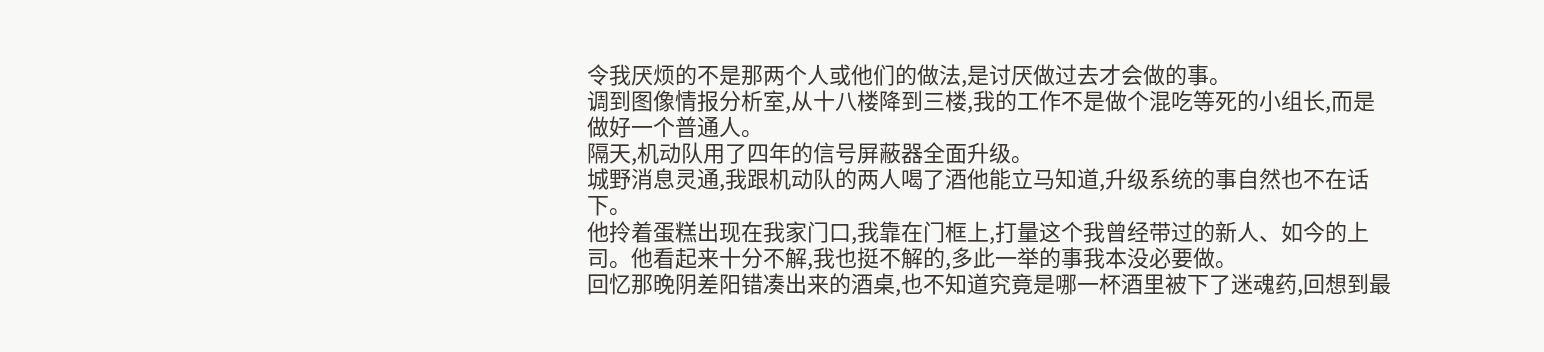令我厌烦的不是那两个人或他们的做法,是讨厌做过去才会做的事。
调到图像情报分析室,从十八楼降到三楼,我的工作不是做个混吃等死的小组长,而是做好一个普通人。
隔天,机动队用了四年的信号屏蔽器全面升级。
城野消息灵通,我跟机动队的两人喝了酒他能立马知道,升级系统的事自然也不在话下。
他拎着蛋糕出现在我家门口,我靠在门框上,打量这个我曾经带过的新人、如今的上司。他看起来十分不解,我也挺不解的,多此一举的事我本没必要做。
回忆那晚阴差阳错凑出来的酒桌,也不知道究竟是哪一杯酒里被下了迷魂药,回想到最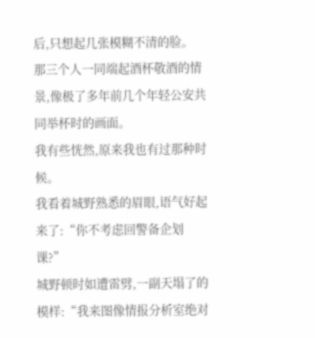后,只想起几张模糊不清的脸。
那三个人一同端起酒杯敬酒的情景,像极了多年前几个年轻公安共同举杯时的画面。
我有些恍然,原来我也有过那种时候。
我看着城野熟悉的眉眼,语气好起来了:“你不考虑回警备企划课?”
城野顿时如遭雷劈,一副天塌了的模样:“我来图像情报分析室绝对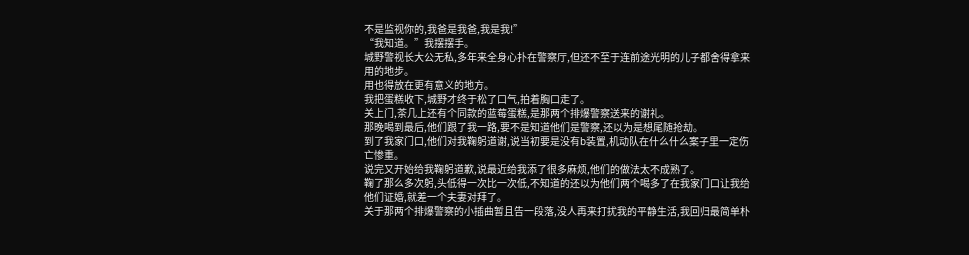不是监视你的,我爸是我爸,我是我!”
“我知道。”我摆摆手。
城野警视长大公无私,多年来全身心扑在警察厅,但还不至于连前途光明的儿子都舍得拿来用的地步。
用也得放在更有意义的地方。
我把蛋糕收下,城野才终于松了口气,拍着胸口走了。
关上门,茶几上还有个同款的蓝莓蛋糕,是那两个排爆警察送来的谢礼。
那晚喝到最后,他们跟了我一路,要不是知道他们是警察,还以为是想尾随抢劫。
到了我家门口,他们对我鞠躬道谢,说当初要是没有b装置,机动队在什么什么案子里一定伤亡惨重。
说完又开始给我鞠躬道歉,说最近给我添了很多麻烦,他们的做法太不成熟了。
鞠了那么多次躬,头低得一次比一次低,不知道的还以为他们两个喝多了在我家门口让我给他们证婚,就差一个夫妻对拜了。
关于那两个排爆警察的小插曲暂且告一段落,没人再来打扰我的平静生活,我回归最简单朴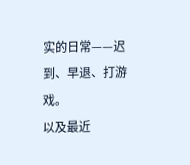实的日常——迟到、早退、打游戏。
以及最近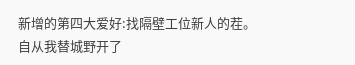新增的第四大爱好:找隔壁工位新人的茬。
自从我替城野开了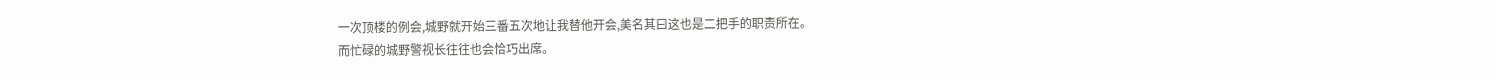一次顶楼的例会,城野就开始三番五次地让我替他开会,美名其曰这也是二把手的职责所在。
而忙碌的城野警视长往往也会恰巧出席。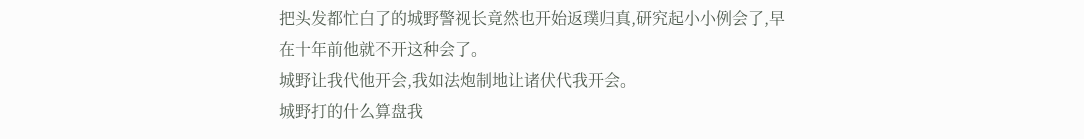把头发都忙白了的城野警视长竟然也开始返璞归真,研究起小小例会了,早在十年前他就不开这种会了。
城野让我代他开会,我如法炮制地让诸伏代我开会。
城野打的什么算盘我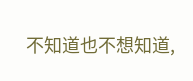不知道也不想知道,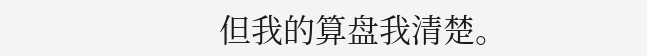但我的算盘我清楚。